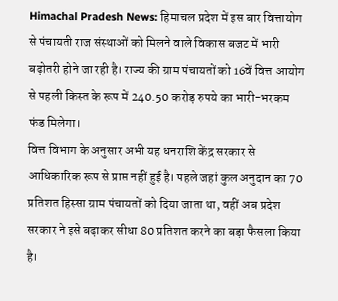Himachal Pradesh News: हिमाचल प्रदेश में इस बार वित्तायोग से पंचायती राज संस्थाओं को मिलने वाले विकास बजट में भारी बढ़ोतरी होने जा रही है। राज्य की ग्राम पंचायतों को 16वें वित्त आयोग से पहली किस्त के रूप में 240.50 करोड़ रुपये का भारी-भरकम फंड मिलेगा।
वित्त विभाग के अनुसार अभी यह धनराशि केंद्र सरकार से आधिकारिक रूप से प्राप्त नहीं हुई है। पहले जहां कुल अनुदान का 70 प्रतिशत हिस्सा ग्राम पंचायतों को दिया जाता था, वहीं अब प्रदेश सरकार ने इसे बढ़ाकर सीधा 80 प्रतिशत करने का बड़ा फैसला किया है।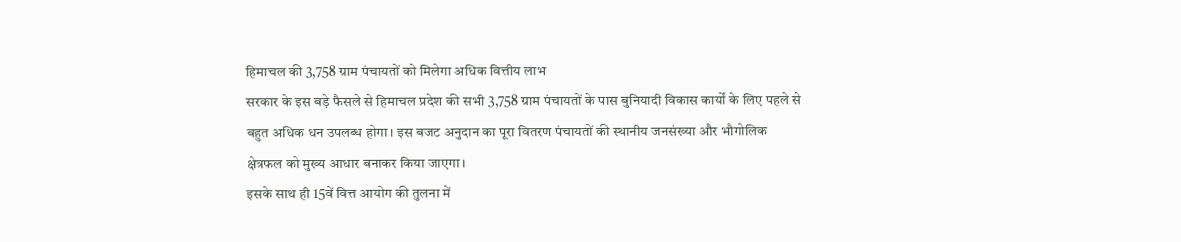हिमाचल की 3,758 ग्राम पंचायतों को मिलेगा अधिक वित्तीय लाभ
सरकार के इस बड़े फैसले से हिमाचल प्रदेश की सभी 3,758 ग्राम पंचायतों के पास बुनियादी विकास कार्यों के लिए पहले से बहुत अधिक धन उपलब्ध होगा। इस बजट अनुदान का पूरा वितरण पंचायतों की स्थानीय जनसंख्या और भौगोलिक क्षेत्रफल को मुख्य आधार बनाकर किया जाएगा।
इसके साथ ही 15वें वित्त आयोग की तुलना में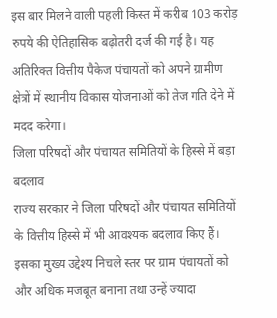इस बार मिलने वाली पहली किस्त में करीब 103 करोड़ रुपये की ऐतिहासिक बढ़ोतरी दर्ज की गई है। यह अतिरिक्त वित्तीय पैकेज पंचायतों को अपने ग्रामीण क्षेत्रों में स्थानीय विकास योजनाओं को तेज गति देने में मदद करेगा।
जिला परिषदों और पंचायत समितियों के हिस्से में बड़ा बदलाव
राज्य सरकार ने जिला परिषदों और पंचायत समितियों के वित्तीय हिस्से में भी आवश्यक बदलाव किए हैं। इसका मुख्य उद्देश्य निचले स्तर पर ग्राम पंचायतों को और अधिक मजबूत बनाना तथा उन्हें ज्यादा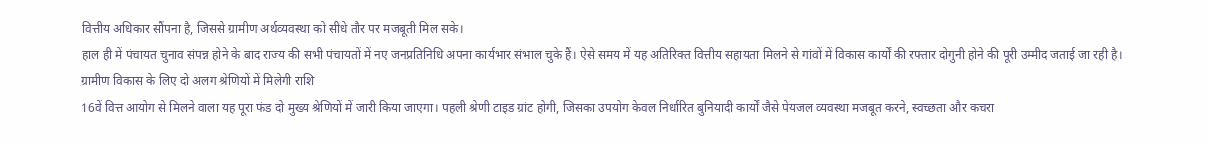वित्तीय अधिकार सौंपना है, जिससे ग्रामीण अर्थव्यवस्था को सीधे तौर पर मजबूती मिल सके।
हाल ही में पंचायत चुनाव संपन्न होने के बाद राज्य की सभी पंचायतों में नए जनप्रतिनिधि अपना कार्यभार संभाल चुके हैं। ऐसे समय में यह अतिरिक्त वित्तीय सहायता मिलने से गांवों में विकास कार्यों की रफ्तार दोगुनी होने की पूरी उम्मीद जताई जा रही है।
ग्रामीण विकास के लिए दो अलग श्रेणियों में मिलेगी राशि
16वें वित्त आयोग से मिलने वाला यह पूरा फंड दो मुख्य श्रेणियों में जारी किया जाएगा। पहली श्रेणी टाइड ग्रांट होगी, जिसका उपयोग केवल निर्धारित बुनियादी कार्यों जैसे पेयजल व्यवस्था मजबूत करने, स्वच्छता और कचरा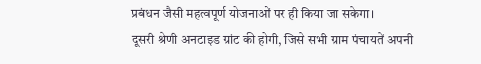प्रबंधन जैसी महत्वपूर्ण योजनाओं पर ही किया जा सकेगा।
दूसरी श्रेणी अनटाइड ग्रांट की होगी, जिसे सभी ग्राम पंचायतें अपनी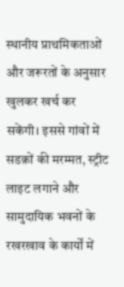स्थानीय प्राथमिकताओं और जरूरतों के अनुसार खुलकर खर्च कर सकेंगी। इससे गांवों में सडक़ों की मरम्मत, स्ट्रीट लाइट लगाने और सामुदायिक भवनों के रखरखाव के कार्यों में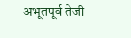अभूतपूर्व तेजी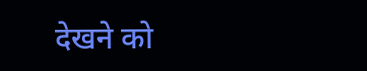देखने को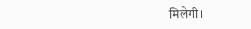मिलेगी।